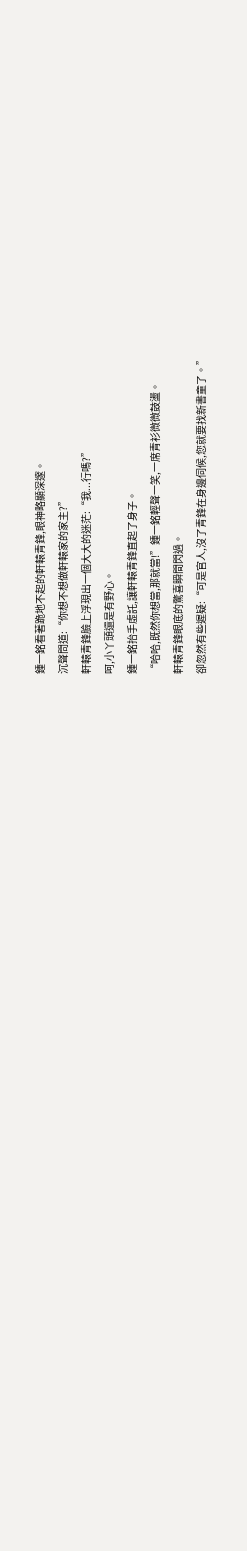鍾一銘看著跪地不起的軒轅青鋒,眼神略顯深邃。
沉聲問道:“你想不想做軒轅家的家主?”
軒轅青鋒臉上浮現出一個大大的迷茫:“我...行嗎?”
呵,小丫頭還是有野心。
鍾一銘抬手虛託,讓軒轅青鋒直起了身子。
“哈哈,既然你想當,那就當!”鍾一銘輕聲一笑,一席青衫微微鼓盪。
軒轅青鋒眼底的驚喜瞬間閃過。
卻忽然有些遲疑:“可是官人,沒了青鋒在身邊伺候,您就要找新書童了。”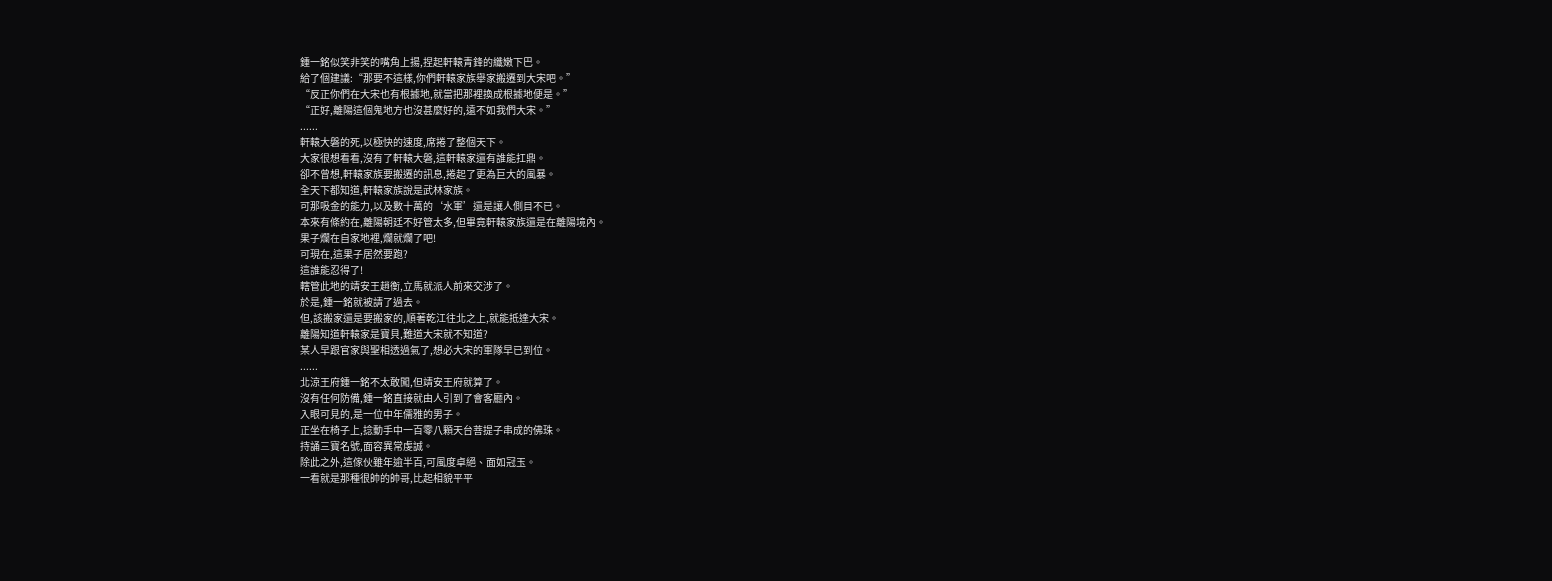鍾一銘似笑非笑的嘴角上揚,捏起軒轅青鋒的纖嫩下巴。
給了個建議:“那要不這樣,你們軒轅家族舉家搬遷到大宋吧。”
“反正你們在大宋也有根據地,就當把那裡換成根據地便是。”
“正好,離陽這個鬼地方也沒甚麼好的,遠不如我們大宋。”
......
軒轅大磐的死,以極快的速度,席捲了整個天下。
大家很想看看,沒有了軒轅大磐,這軒轅家還有誰能扛鼎。
卻不曾想,軒轅家族要搬遷的訊息,捲起了更為巨大的風暴。
全天下都知道,軒轅家族說是武林家族。
可那吸金的能力,以及數十萬的‘水軍’還是讓人側目不已。
本來有條約在,離陽朝廷不好管太多,但畢竟軒轅家族還是在離陽境內。
果子爛在自家地裡,爛就爛了吧!
可現在,這果子居然要跑?
這誰能忍得了!
轄管此地的靖安王趙衡,立馬就派人前來交涉了。
於是,鍾一銘就被請了過去。
但,該搬家還是要搬家的,順著乾江往北之上,就能抵達大宋。
離陽知道軒轅家是寶貝,難道大宋就不知道?
某人早跟官家與聖相透過氣了,想必大宋的軍隊早已到位。
......
北涼王府鍾一銘不太敢闖,但靖安王府就算了。
沒有任何防備,鍾一銘直接就由人引到了會客廳內。
入眼可見的,是一位中年儒雅的男子。
正坐在椅子上,捻動手中一百零八顆天台菩提子串成的佛珠。
持誦三寶名號,面容異常虔誠。
除此之外,這傢伙雖年逾半百,可風度卓絕、面如冠玉。
一看就是那種很帥的帥哥,比起相貌平平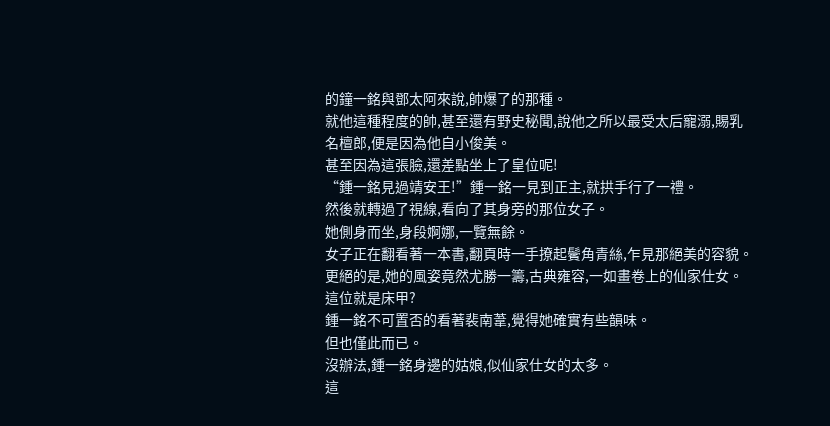的鐘一銘與鄧太阿來說,帥爆了的那種。
就他這種程度的帥,甚至還有野史秘聞,說他之所以最受太后寵溺,賜乳名檀郎,便是因為他自小俊美。
甚至因為這張臉,還差點坐上了皇位呢!
“鍾一銘見過靖安王!”鍾一銘一見到正主,就拱手行了一禮。
然後就轉過了視線,看向了其身旁的那位女子。
她側身而坐,身段婀娜,一覽無餘。
女子正在翻看著一本書,翻頁時一手撩起鬢角青絲,乍見那絕美的容貌。
更絕的是,她的風姿竟然尤勝一籌,古典雍容,一如畫卷上的仙家仕女。
這位就是床甲?
鍾一銘不可置否的看著裴南葦,覺得她確實有些韻味。
但也僅此而已。
沒辦法,鍾一銘身邊的姑娘,似仙家仕女的太多。
這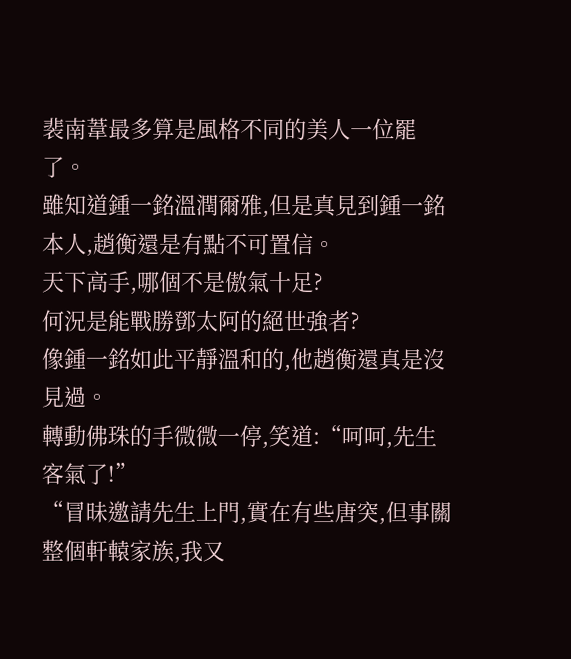裴南葦最多算是風格不同的美人一位罷了。
雖知道鍾一銘溫潤爾雅,但是真見到鍾一銘本人,趙衡還是有點不可置信。
天下高手,哪個不是傲氣十足?
何況是能戰勝鄧太阿的絕世強者?
像鍾一銘如此平靜溫和的,他趙衡還真是沒見過。
轉動佛珠的手微微一停,笑道:“呵呵,先生客氣了!”
“冒昧邀請先生上門,實在有些唐突,但事關整個軒轅家族,我又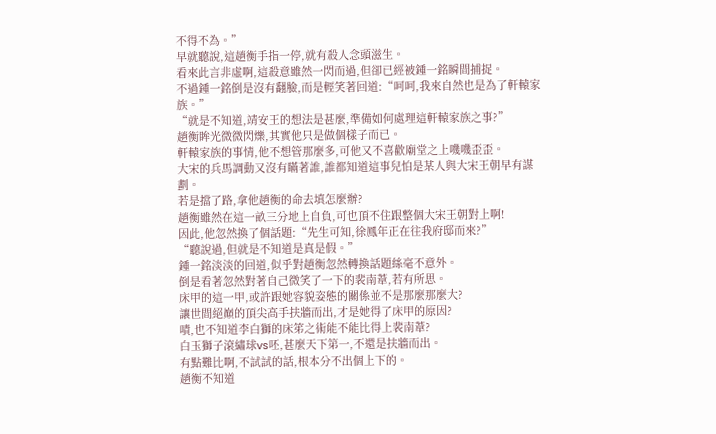不得不為。”
早就聽說,這趙衡手指一停,就有殺人念頭滋生。
看來此言非虛啊,這殺意雖然一閃而過,但卻已經被鍾一銘瞬間捕捉。
不過鍾一銘倒是沒有翻臉,而是輕笑著回道:“呵呵,我來自然也是為了軒轅家族。”
“就是不知道,靖安王的想法是甚麼,準備如何處理這軒轅家族之事?”
趙衡眸光微微閃爍,其實他只是做個樣子而已。
軒轅家族的事情,他不想管那麼多,可他又不喜歡廟堂之上嘰嘰歪歪。
大宋的兵馬調動又沒有瞞著誰,誰都知道這事兒怕是某人與大宋王朝早有謀劃。
若是擋了路,拿他趙衡的命去填怎麼辦?
趙衡雖然在這一畝三分地上自負,可也頂不住跟整個大宋王朝對上啊!
因此,他忽然換了個話題:“先生可知,徐鳳年正在往我府邸而來?”
“聽說過,但就是不知道是真是假。”
鍾一銘淡淡的回道,似乎對趙衡忽然轉換話題絲毫不意外。
倒是看著忽然對著自己微笑了一下的裴南葦,若有所思。
床甲的這一甲,或許跟她容貌姿態的關係並不是那麼那麼大?
讓世間絕巔的頂尖高手扶牆而出,才是她得了床甲的原因?
嘖,也不知道李白獅的床笫之術能不能比得上裴南葦?
白玉獅子滾繡球vs呸,甚麼天下第一,不還是扶牆而出。
有點難比啊,不試試的話,根本分不出個上下的。
趙衡不知道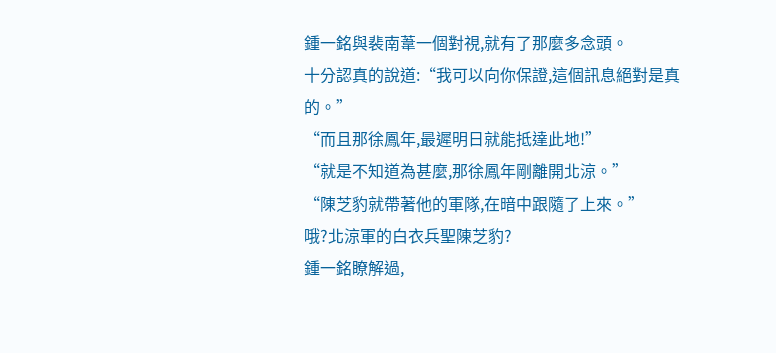鍾一銘與裴南葦一個對視,就有了那麼多念頭。
十分認真的說道:“我可以向你保證,這個訊息絕對是真的。”
“而且那徐鳳年,最遲明日就能抵達此地!”
“就是不知道為甚麼,那徐鳳年剛離開北涼。”
“陳芝豹就帶著他的軍隊,在暗中跟隨了上來。”
哦?北涼軍的白衣兵聖陳芝豹?
鍾一銘瞭解過,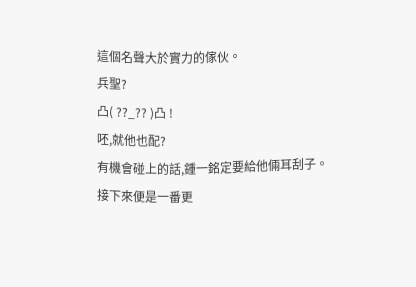這個名聲大於實力的傢伙。
兵聖?
凸( ??_?? )凸 !
呸,就他也配?
有機會碰上的話,鍾一銘定要給他倆耳刮子。
接下來便是一番更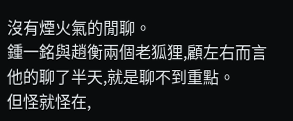沒有煙火氣的閒聊。
鍾一銘與趙衡兩個老狐狸,顧左右而言他的聊了半天,就是聊不到重點。
但怪就怪在,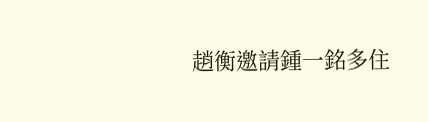趙衡邀請鍾一銘多住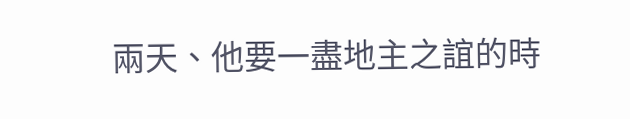兩天、他要一盡地主之誼的時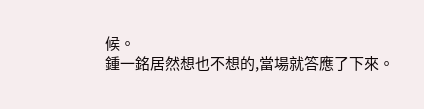候。
鍾一銘居然想也不想的,當場就答應了下來。